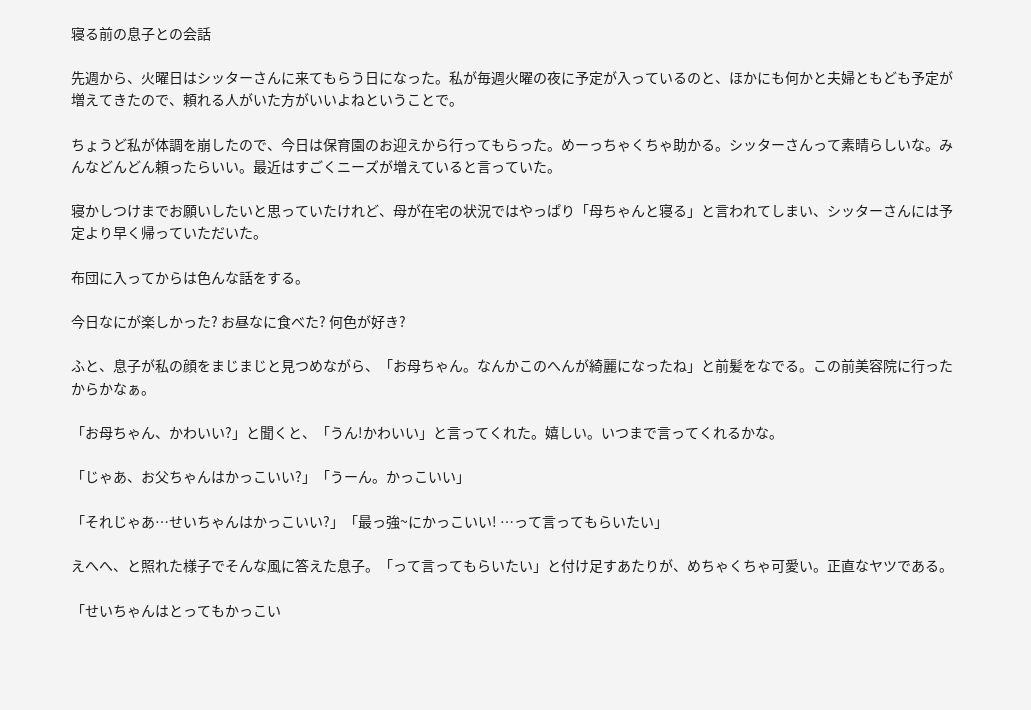寝る前の息子との会話

先週から、火曜日はシッターさんに来てもらう日になった。私が毎週火曜の夜に予定が入っているのと、ほかにも何かと夫婦ともども予定が増えてきたので、頼れる人がいた方がいいよねということで。

ちょうど私が体調を崩したので、今日は保育園のお迎えから行ってもらった。めーっちゃくちゃ助かる。シッターさんって素晴らしいな。みんなどんどん頼ったらいい。最近はすごくニーズが増えていると言っていた。

寝かしつけまでお願いしたいと思っていたけれど、母が在宅の状況ではやっぱり「母ちゃんと寝る」と言われてしまい、シッターさんには予定より早く帰っていただいた。

布団に入ってからは色んな話をする。

今日なにが楽しかった? お昼なに食べた? 何色が好き?

ふと、息子が私の顔をまじまじと見つめながら、「お母ちゃん。なんかこのへんが綺麗になったね」と前髪をなでる。この前美容院に行ったからかなぁ。

「お母ちゃん、かわいい?」と聞くと、「うん!かわいい」と言ってくれた。嬉しい。いつまで言ってくれるかな。

「じゃあ、お父ちゃんはかっこいい?」「うーん。かっこいい」

「それじゃあ…せいちゃんはかっこいい?」「最っ強~にかっこいい! …って言ってもらいたい」

えへへ、と照れた様子でそんな風に答えた息子。「って言ってもらいたい」と付け足すあたりが、めちゃくちゃ可愛い。正直なヤツである。

「せいちゃんはとってもかっこい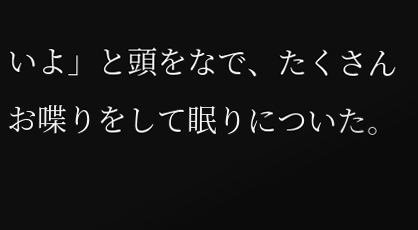いよ」と頭をなで、たくさんお喋りをして眠りについた。